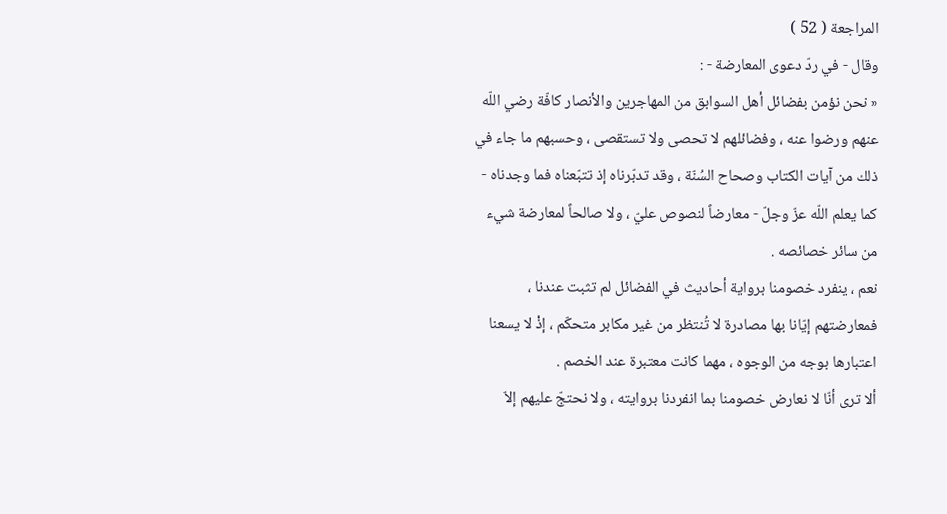المراجعة ( 52 )
وقال - في ردّ دعوى المعارضة - :
« نحن نؤمن بفضائل أهل السوابق من المهاجرين والأنصار كافّة رضي اللّه عنهم ورضوا عنه ، وفضائلهم لا تحصى ولا تستقصى ، وحسبهم ما جاء في ذلك من آيات الكتاب وصحاح السُنّة ، وقد تدبّرناه إذ تتبّعناه فما وجدناه - كما يعلم اللّه عزّ وجلّ - معارضاً لنصوص عليّ ، ولا صالحاً لمعارضة شيء من سائر خصائصه .
نعم ، ينفرد خصومنا برواية أحاديث في الفضائل لم تثبت عندنا ، فمعارضتهم إيّانا بها مصادرة لا تُنتظر من غير مكابر متحكّم ، إذْ لا يسعنا اعتبارها بوجه من الوجوه ، مهما كانت معتبرة عند الخصم .
ألا ترى أنّا لا نعارض خصومنا بما انفردنا بروايته ، ولا نحتجّ عليهم إلاّ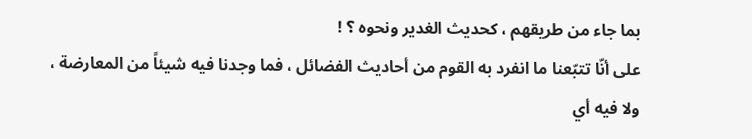بما جاء من طريقهم ، كحديث الغدير ونحوه ؟ !
على أنّا تتبّعنا ما انفرد به القوم من أحاديث الفضائل ، فما وجدنا فيه شيئاً من المعارضة ، ولا فيه أي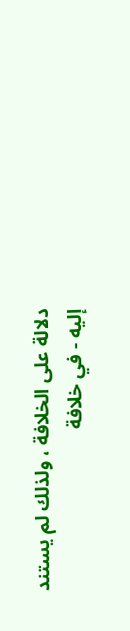دلالة على الخلافة ، ولذلك لم يستند إليه - في خلافة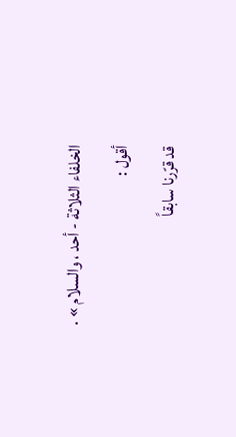الخلفاء الثلاثة - أحد ، والسلام » .
أقول :
قد قرّرنا سابقاً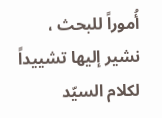أُموراً للبحث ، نشير إليها تشييداً لكلام السيّد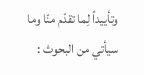وتأييداً لِما تقدّم منّا وما سيأتي من البحوث :